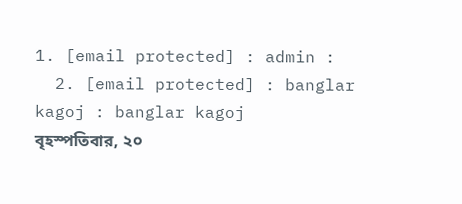1. [email protected] : admin :
  2. [email protected] : banglar kagoj : banglar kagoj
বৃহস্পতিবার, ২০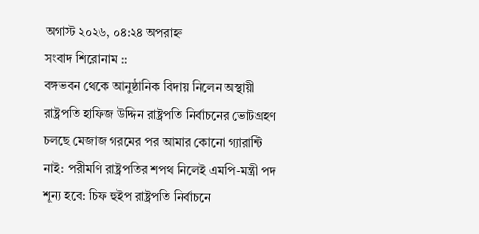অগাস্ট ২০২৬, ০৪:২৪ অপরাহ্ন
সংবাদ শিরোনাম ::
বঙ্গভবন থেকে আনুষ্ঠানিক বিদায় নিলেন অস্থায়ী রাষ্ট্রপতি হাফিজ উদ্দিন রাষ্ট্রপতি নির্বাচনের ভোটগ্রহণ চলছে মেজাজ গরমের পর আমার কোনো গ‍্যারান্টি নাই: পরীমণি রাষ্ট্রপতির শপথ নিলেই এমপি-মন্ত্রী পদ শূন্য হবে: চিফ হুইপ রাষ্ট্রপতি নির্বাচনে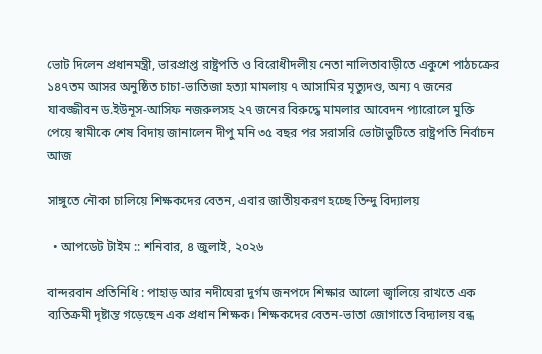ভোট দিলেন প্রধানমন্ত্রী, ভারপ্রাপ্ত রাষ্ট্রপতি ও বিরোধীদলীয় নেতা নালিতাবাড়ীতে একুশে পাঠচক্রের ১৪৭তম আসর অনুষ্ঠিত চাচা-ভাতিজা হত্যা মামলায় ৭ আসামির মৃত্যুদণ্ড, অন্য ৭ জনের যাবজ্জীবন ড.ইউনূস-আসিফ নজরুলসহ ২৭ জনের বিরুদ্ধে মামলার আবেদন প্যারোলে মুক্তি পেয়ে স্বামীকে শেষ বিদায় জানালেন দীপু মনি ৩৫ বছর পর সরাসরি ভোটাভুটিতে রাষ্ট্রপতি নির্বাচন আজ

সাঙ্গুতে নৌকা চালিয়ে শিক্ষকদের বেতন, এবার জাতীয়করণ হচ্ছে তিন্দু বিদ্যালয়

  • আপডেট টাইম :: শনিবার, ৪ জুলাই, ২০২৬

বান্দরবান প্রতিনিধি : পাহাড় আর নদীঘেরা দুর্গম জনপদে শিক্ষার আলো জ্বালিয়ে রাখতে এক ব্যতিক্রমী দৃষ্টান্ত গড়েছেন এক প্রধান শিক্ষক। শিক্ষকদের বেতন-ভাতা জোগাতে বিদ্যালয় বন্ধ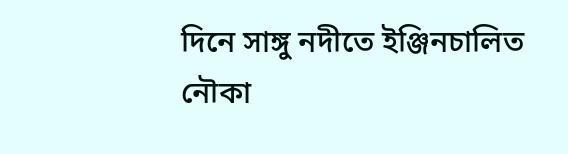দিনে সাঙ্গু নদীতে ইঞ্জিনচালিত নৌকা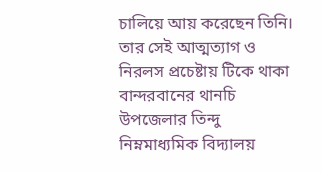চালিয়ে আয় করেছেন তিনি। তার সেই আত্মত্যাগ ও নিরলস প্রচেষ্টায় টিকে থাকা বান্দরবানের থানচি উপজেলার তিন্দু নিম্নমাধ্যমিক বিদ্যালয়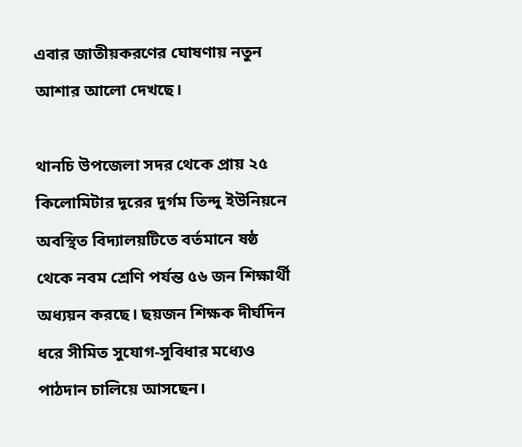এবার জাতীয়করণের ঘোষণায় নতুন আশার আলো দেখছে।

থানচি উপজেলা সদর থেকে প্রায় ২৫ কিলোমিটার দূরের দুর্গম তিন্দু ইউনিয়নে অবস্থিত বিদ্যালয়টিতে বর্তমানে ষষ্ঠ থেকে নবম শ্রেণি পর্যন্ত ৫৬ জন শিক্ষার্থী অধ্যয়ন করছে। ছয়জন শিক্ষক দীর্ঘদিন ধরে সীমিত সুযোগ-সুবিধার মধ্যেও পাঠদান চালিয়ে আসছেন।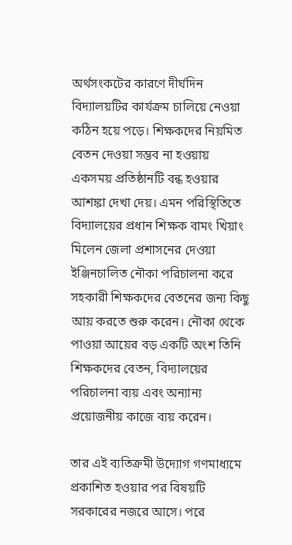অর্থসংকটের কারণে দীর্ঘদিন বিদ্যালয়টির কার্যক্রম চালিয়ে নেওয়া কঠিন হয়ে পড়ে। শিক্ষকদের নিয়মিত বেতন দেওয়া সম্ভব না হওয়ায় একসময় প্রতিষ্ঠানটি বন্ধ হওয়ার আশঙ্কা দেখা দেয়। এমন পরিস্থিতিতে বিদ্যালয়ের প্রধান শিক্ষক বামং খিয়াং মিলেন জেলা প্রশাসনের দেওয়া ইঞ্জিনচালিত নৌকা পরিচালনা করে সহকারী শিক্ষকদের বেতনের জন্য কিছু আয় করতে শুরু করেন। নৌকা থেকে পাওয়া আয়ের বড় একটি অংশ তিনি শিক্ষকদের বেতন, বিদ্যালয়ের পরিচালনা ব্যয় এবং অন্যান্য প্রয়োজনীয় কাজে ব্যয় করেন।

তার এই ব্যতিক্রমী উদ্যোগ গণমাধ্যমে প্রকাশিত হওয়ার পর বিষয়টি সরকারের নজরে আসে। পরে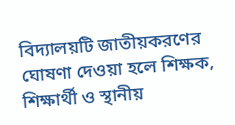বিদ্যালয়টি জাতীয়করণের ঘোষণা দেওয়া হলে শিক্ষক, শিক্ষার্থী ও স্থানীয়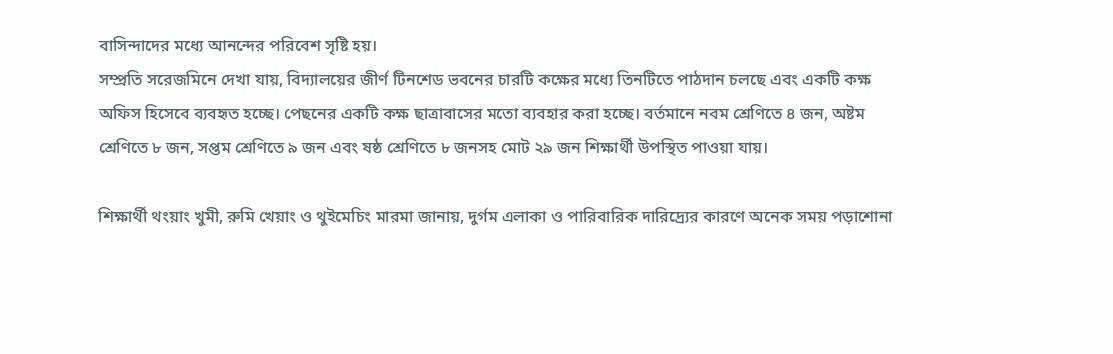বাসিন্দাদের মধ্যে আনন্দের পরিবেশ সৃষ্টি হয়।
সম্প্রতি সরেজমিনে দেখা যায়, বিদ্যালয়ের জীর্ণ টিনশেড ভবনের চারটি কক্ষের মধ্যে তিনটিতে পাঠদান চলছে এবং একটি কক্ষ অফিস হিসেবে ব্যবহৃত হচ্ছে। পেছনের একটি কক্ষ ছাত্রাবাসের মতো ব্যবহার করা হচ্ছে। বর্তমানে নবম শ্রেণিতে ৪ জন, অষ্টম শ্রেণিতে ৮ জন, সপ্তম শ্রেণিতে ৯ জন এবং ষষ্ঠ শ্রেণিতে ৮ জনসহ মোট ২৯ জন শিক্ষার্থী উপস্থিত পাওয়া যায়।

শিক্ষার্থী থংয়াং খুমী, রুমি খেয়াং ও থুইমেচিং মারমা জানায়, দুর্গম এলাকা ও পারিবারিক দারিদ্র্যের কারণে অনেক সময় পড়াশোনা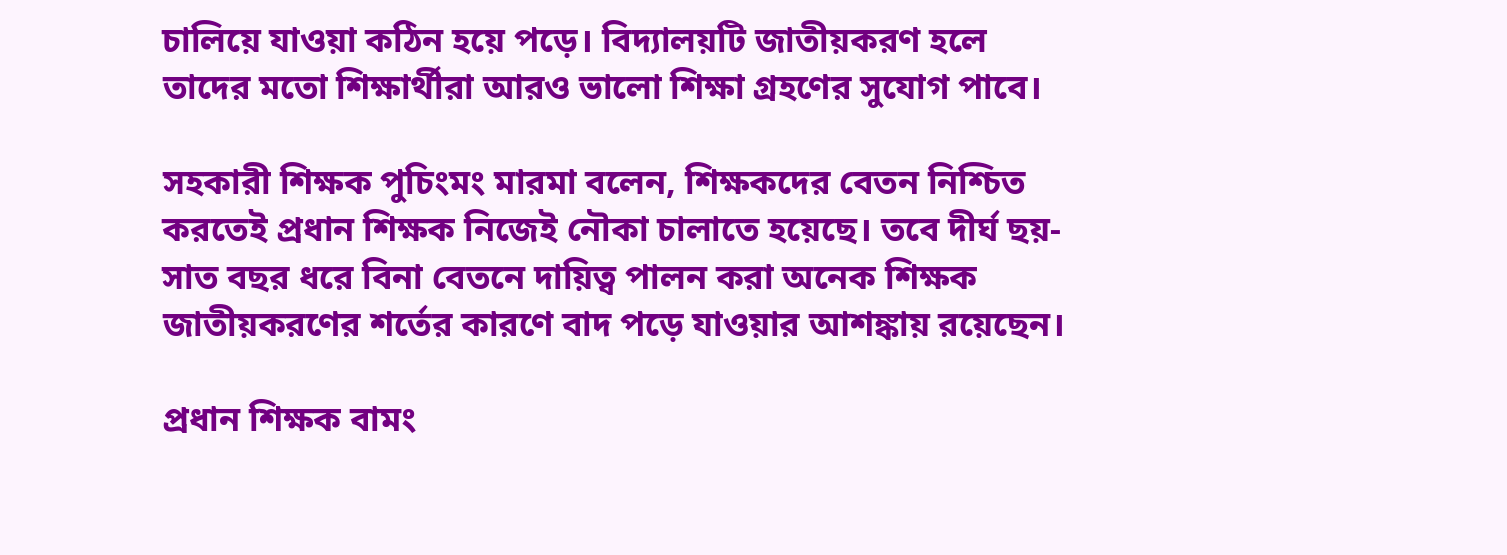চালিয়ে যাওয়া কঠিন হয়ে পড়ে। বিদ্যালয়টি জাতীয়করণ হলে তাদের মতো শিক্ষার্থীরা আরও ভালো শিক্ষা গ্রহণের সুযোগ পাবে।

সহকারী শিক্ষক পুচিংমং মারমা বলেন, শিক্ষকদের বেতন নিশ্চিত করতেই প্রধান শিক্ষক নিজেই নৌকা চালাতে হয়েছে। তবে দীর্ঘ ছয়-সাত বছর ধরে বিনা বেতনে দায়িত্ব পালন করা অনেক শিক্ষক জাতীয়করণের শর্তের কারণে বাদ পড়ে যাওয়ার আশঙ্কায় রয়েছেন।

প্রধান শিক্ষক বামং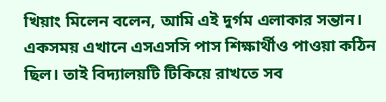খিয়াং মিলেন বলেন, আমি এই দুর্গম এলাকার সন্তান। একসময় এখানে এসএসসি পাস শিক্ষার্থীও পাওয়া কঠিন ছিল। তাই বিদ্যালয়টি টিকিয়ে রাখতে সব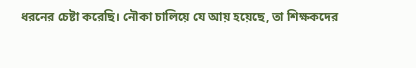ধরনের চেষ্টা করেছি। নৌকা চালিয়ে যে আয় হয়েছে, তা শিক্ষকদের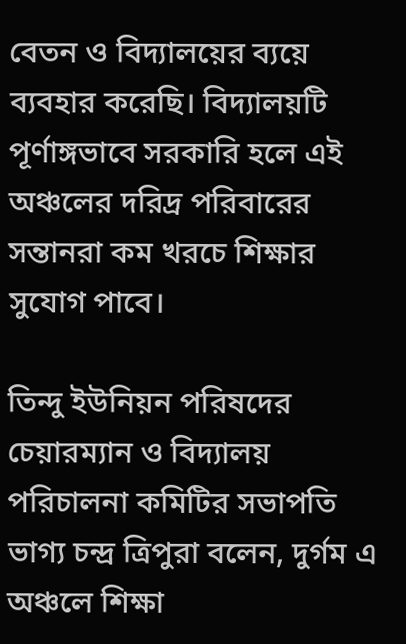বেতন ও বিদ্যালয়ের ব্যয়ে ব্যবহার করেছি। বিদ্যালয়টি পূর্ণাঙ্গভাবে সরকারি হলে এই অঞ্চলের দরিদ্র পরিবারের সন্তানরা কম খরচে শিক্ষার সুযোগ পাবে।

তিন্দু ইউনিয়ন পরিষদের চেয়ারম্যান ও বিদ্যালয় পরিচালনা কমিটির সভাপতি ভাগ্য চন্দ্র ত্রিপুরা বলেন, দুর্গম এ অঞ্চলে শিক্ষা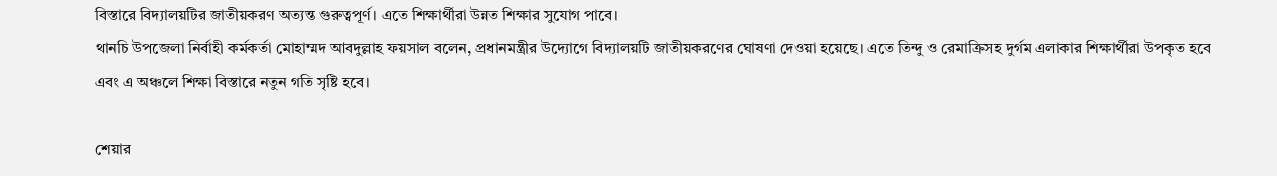বিস্তারে বিদ্যালয়টির জাতীয়করণ অত্যন্ত গুরুত্বপূর্ণ। এতে শিক্ষার্থীরা উন্নত শিক্ষার সুযোগ পাবে।
থানচি উপজেলা নির্বাহী কর্মকর্তা মোহাম্মদ আবদুল্লাহ ফয়সাল বলেন, প্রধানমন্ত্রীর উদ্যোগে বিদ্যালয়টি জাতীয়করণের ঘোষণা দেওয়া হয়েছে। এতে তিন্দু ও রেমাক্রিসহ দুর্গম এলাকার শিক্ষার্থীরা উপকৃত হবে এবং এ অঞ্চলে শিক্ষা বিস্তারে নতুন গতি সৃষ্টি হবে।

শেয়ার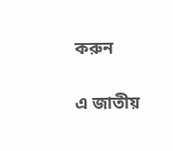করুন

এ জাতীয়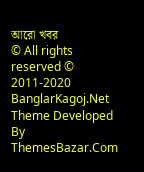আরো খবর
© All rights reserved © 2011-2020 BanglarKagoj.Net
Theme Developed By ThemesBazar.Com